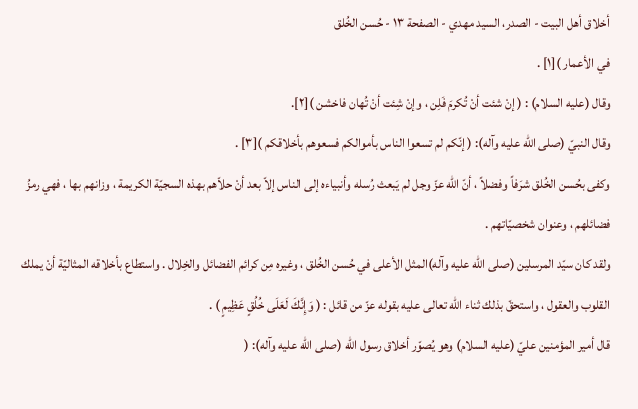أخلاق أهل البيت - الصدر، السيد مهدي - الصفحة ١٣ - حُسن الخُلق
في الأعمار )[١] .
وقال (عليه السلام) : ( إنْ شئت أنْ تُكرمَ فَلِن ، وإنْ شِئت أنْ تُهان فاخشن )[٢].
وقال النبيّ (صلى الله عليه وآله): ( إنّكم لم تسعوا الناس بأموالكم فسعوهم بأخلاقكم )[٣] .
وكفى بحُسن الخُلق شرَفاً وفضلاً ، أنّ اللّه عزّ وجل لم يَبعث رُسله وأنبياءه إلى الناس إلاّ بعد أنْ حلاّهم بهذه السجيّة الكريمة ، وزانهم بها ، فهي رمزُ فضائلهم ، وعنوان شخصيّاتهم .
ولقد كان سيّد المرسلين (صلى الله عليه وآله)المثل الأعلى في حُسن الخُلق ، وغيره مِن كرائم الفضائل والخِلال . واستطاع بأخلاقه المثاليّة أنْ يملك القلوب والعقول ، واستحقّ بذلك ثناء اللّه تعالى عليه بقوله عزّ من قائل : ( وَإِنَّكَ لَعَلَى خُلُقٍ عَظِيمٍ ) .
قال أمير المؤمنين عليّ (عليه السلام) وهو يُصوّر أخلاق رسول اللّه (صلى الله عليه وآله): (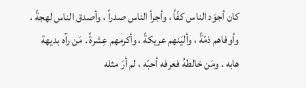كان أجوَد الناس كفّاً ، وأجرأ الناس صدراً ، وأصدق الناس لهجةً ، وأوفاهم ذمّةً ، وأليَنهم عريكةً ، وأكرمهم عِشرةً . مَن رآه بديهة هابه . ومَن خالطهُ فعرفه أحبّه ، لم أرَ مثله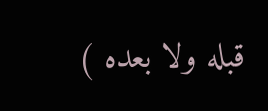قبله ولا بعده )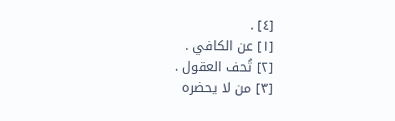[٤] .
[١] عن الكافي .
[٢] تُحف العقول .
[٣] من لا يحضره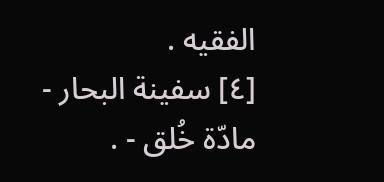الفقيه .
[٤] سفينة البحار - مادّة خُلق - .